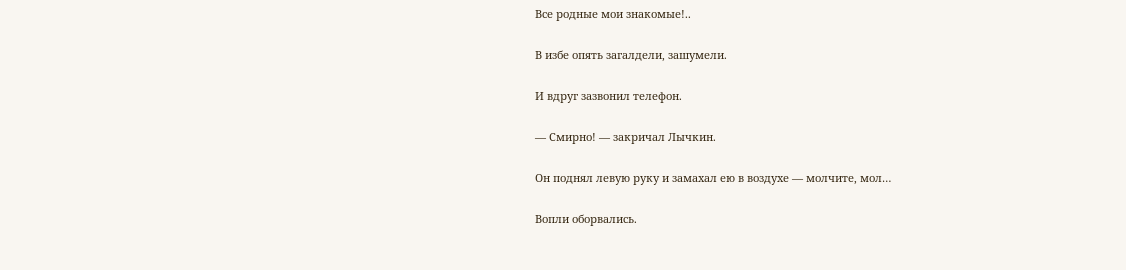Все родные мои знакомые!..

В избе опять загалдели, зашумели.

И вдруг зазвонил телефон.

— Смирно! — закричал Лычкин.

Он поднял левую руку и замахал ею в воздухе — молчите, мол…

Вопли оборвались.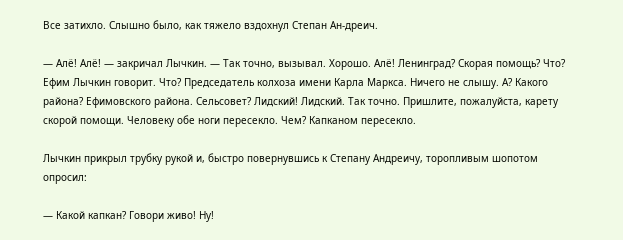Все затихло. Слышно было, как тяжело вздохнул Степан Ан-дреич.

— Алё! Алё! — закричал Лычкин. — Так точно, вызывал. Хорошо. Алё! Ленинград? Скорая помощь? Что? Ефим Лычкин говорит. Что? Председатель колхоза имени Карла Маркса. Ничего не слышу. А? Какого района? Ефимовского района. Сельсовет? Лидский! Лидский. Так точно. Пришлите, пожалуйста, карету скорой помощи. Человеку обе ноги пересекло. Чем? Капканом пересекло.

Лычкин прикрыл трубку рукой и, быстро повернувшись к Степану Андреичу, торопливым шопотом опросил:

— Какой капкан? Говори живо! Ну!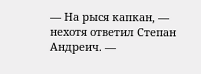— На рыся капкан, — нехотя ответил Степан Андреич. —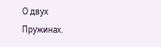О двух Пружинах.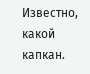Известно, какой капкан.